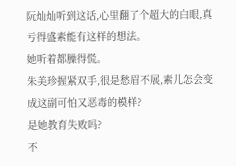阮灿灿听到这话,心里翻了个超大的白眼,真亏得盛素能有这样的想法。
她听着都臊得慌。
朱美珍握紧双手,很是愁眉不展,素儿怎会变成这副可怕又恶毒的模样?
是她教育失败吗?
不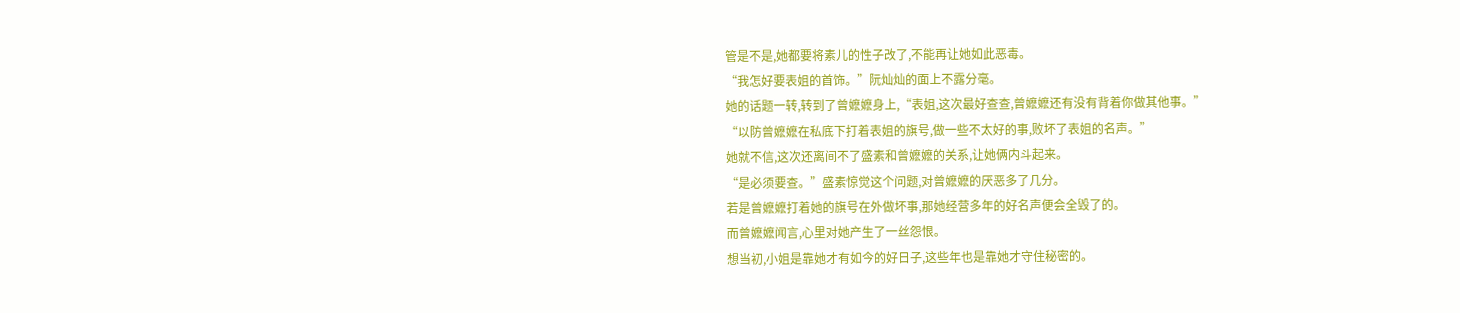管是不是,她都要将素儿的性子改了,不能再让她如此恶毒。
“我怎好要表姐的首饰。”阮灿灿的面上不露分毫。
她的话题一转,转到了曾嬷嬷身上,“表姐,这次最好查查,曾嬷嬷还有没有背着你做其他事。”
“以防曾嬷嬷在私底下打着表姐的旗号,做一些不太好的事,败坏了表姐的名声。”
她就不信,这次还离间不了盛素和曾嬷嬷的关系,让她俩内斗起来。
“是必须要查。”盛素惊觉这个问题,对曾嬷嬷的厌恶多了几分。
若是曾嬷嬷打着她的旗号在外做坏事,那她经营多年的好名声便会全毁了的。
而曾嬷嬷闻言,心里对她产生了一丝怨恨。
想当初,小姐是靠她才有如今的好日子,这些年也是靠她才守住秘密的。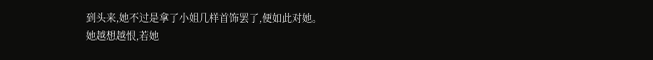到头来,她不过是拿了小姐几样首饰罢了,便如此对她。
她越想越恨,若她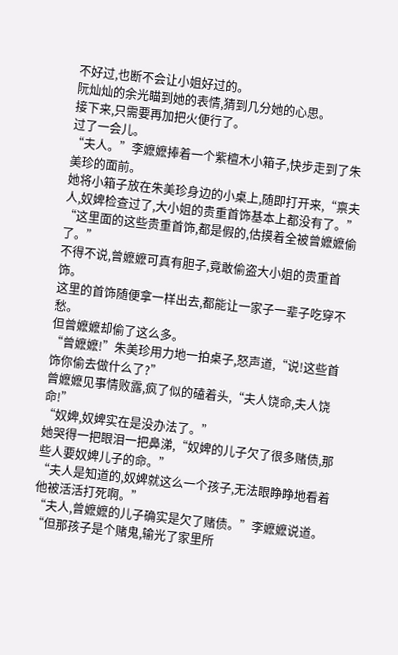不好过,也断不会让小姐好过的。
阮灿灿的余光瞄到她的表情,猜到几分她的心思。
接下来,只需要再加把火便行了。
过了一会儿。
“夫人。”李嬷嬷捧着一个紫檀木小箱子,快步走到了朱美珍的面前。
她将小箱子放在朱美珍身边的小桌上,随即打开来,“禀夫人,奴婢检查过了,大小姐的贵重首饰基本上都没有了。”
“这里面的这些贵重首饰,都是假的,估摸着全被曾嬷嬷偷了。”
不得不说,曾嬷嬷可真有胆子,竟敢偷盗大小姐的贵重首饰。
这里的首饰随便拿一样出去,都能让一家子一辈子吃穿不愁。
但曾嬷嬷却偷了这么多。
“曾嬷嬷!”朱美珍用力地一拍桌子,怒声道,“说!这些首饰你偷去做什么了?”
曾嬷嬷见事情败露,疯了似的磕着头,“夫人饶命,夫人饶命!”
“奴婢,奴婢实在是没办法了。”
她哭得一把眼泪一把鼻涕,“奴婢的儿子欠了很多赌债,那些人要奴婢儿子的命。”
“夫人是知道的,奴婢就这么一个孩子,无法眼睁睁地看着他被活活打死啊。”
“夫人,曾嬷嬷的儿子确实是欠了赌债。”李嬷嬷说道。
“但那孩子是个赌鬼,输光了家里所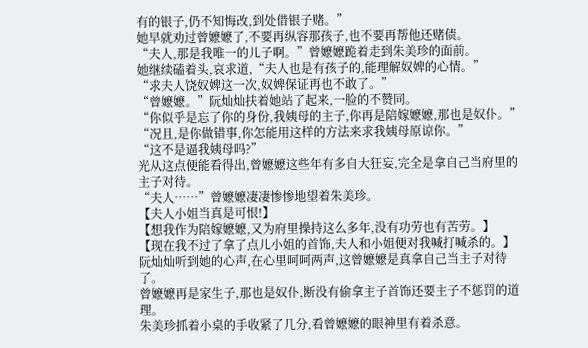有的银子,仍不知悔改,到处借银子赌。”
她早就劝过曾嬷嬷了,不要再纵容那孩子,也不要再帮他还赌债。
“夫人,那是我唯一的儿子啊。”曾嬷嬷跪着走到朱美珍的面前。
她继续磕着头,哀求道,“夫人也是有孩子的,能理解奴婢的心情。”
“求夫人饶奴婢这一次,奴婢保证再也不敢了。”
“曾嬷嬷。”阮灿灿扶着她站了起来,一脸的不赞同。
“你似乎是忘了你的身份,我姨母的主子,你再是陪嫁嬷嬷,那也是奴仆。”
“况且,是你做错事,你怎能用这样的方法来求我姨母原谅你。”
“这不是逼我姨母吗?”
光从这点便能看得出,曾嬷嬷这些年有多自大狂妄,完全是拿自己当府里的主子对待。
“夫人……”曾嬷嬷凄凄惨惨地望着朱美珍。
【夫人小姐当真是可恨!】
【想我作为陪嫁嬷嬷,又为府里操持这么多年,没有功劳也有苦劳。】
【现在我不过了拿了点儿小姐的首饰,夫人和小姐便对我喊打喊杀的。】
阮灿灿听到她的心声,在心里呵呵两声,这曾嬷嬷是真拿自己当主子对待了。
曾嬷嬷再是家生子,那也是奴仆,断没有偷拿主子首饰还要主子不惩罚的道理。
朱美珍抓着小桌的手收紧了几分,看曾嬷嬷的眼神里有着杀意。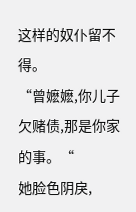这样的奴仆留不得。
“曾嬷嬷,你儿子欠赌债,那是你家的事。“
她脸色阴戾,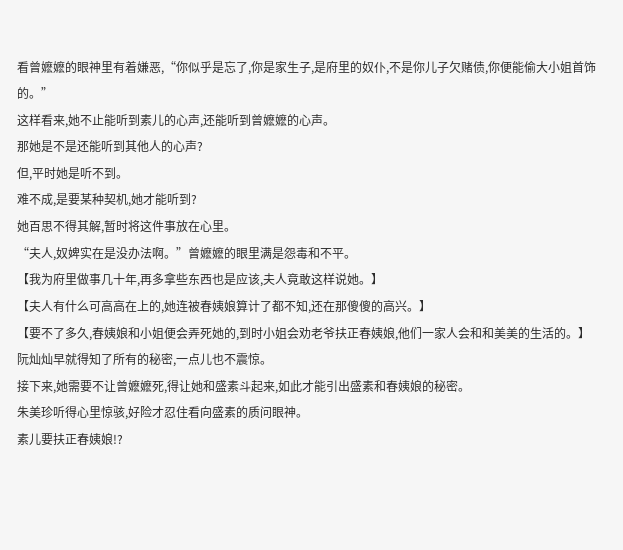看曾嬷嬷的眼神里有着嫌恶,“你似乎是忘了,你是家生子,是府里的奴仆,不是你儿子欠赌债,你便能偷大小姐首饰的。”
这样看来,她不止能听到素儿的心声,还能听到曾嬷嬷的心声。
那她是不是还能听到其他人的心声?
但,平时她是听不到。
难不成,是要某种契机,她才能听到?
她百思不得其解,暂时将这件事放在心里。
“夫人,奴婢实在是没办法啊。”曾嬷嬷的眼里满是怨毒和不平。
【我为府里做事几十年,再多拿些东西也是应该,夫人竟敢这样说她。】
【夫人有什么可高高在上的,她连被春姨娘算计了都不知,还在那傻傻的高兴。】
【要不了多久,春姨娘和小姐便会弄死她的,到时小姐会劝老爷扶正春姨娘,他们一家人会和和美美的生活的。】
阮灿灿早就得知了所有的秘密,一点儿也不震惊。
接下来,她需要不让曾嬷嬷死,得让她和盛素斗起来,如此才能引出盛素和春姨娘的秘密。
朱美珍听得心里惊骇,好险才忍住看向盛素的质问眼神。
素儿要扶正春姨娘!?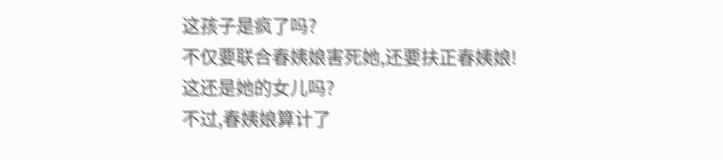这孩子是疯了吗?
不仅要联合春姨娘害死她,还要扶正春姨娘!
这还是她的女儿吗?
不过,春姨娘算计了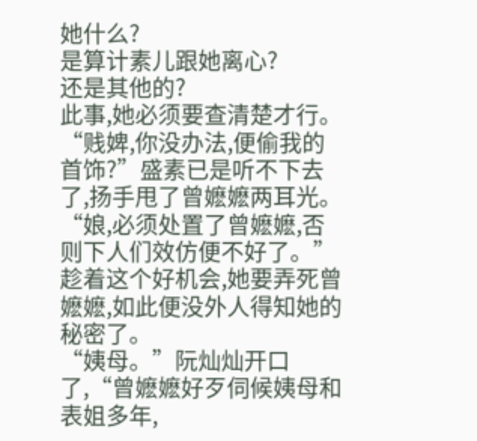她什么?
是算计素儿跟她离心?
还是其他的?
此事,她必须要查清楚才行。
“贱婢,你没办法,便偷我的首饰?”盛素已是听不下去了,扬手甩了曾嬷嬷两耳光。
“娘,必须处置了曾嬷嬷,否则下人们效仿便不好了。”
趁着这个好机会,她要弄死曾嬷嬷,如此便没外人得知她的秘密了。
“姨母。”阮灿灿开口了,“曾嬷嬷好歹伺候姨母和表姐多年,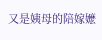又是姨母的陪嫁嬷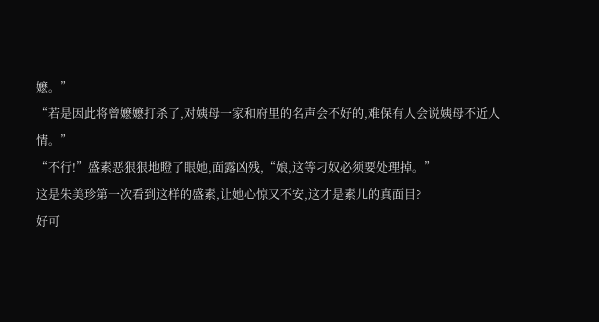嬷。”
“若是因此将曾嬷嬷打杀了,对姨母一家和府里的名声会不好的,难保有人会说姨母不近人情。”
“不行!”盛素恶狠狠地瞪了眼她,面露凶残,“娘,这等刁奴必须要处理掉。”
这是朱美珍第一次看到这样的盛素,让她心惊又不安,这才是素儿的真面目?
好可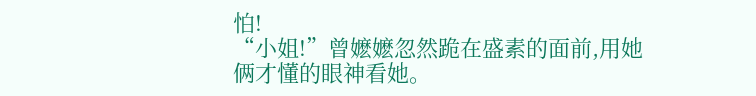怕!
“小姐!”曾嬷嬷忽然跪在盛素的面前,用她俩才懂的眼神看她。